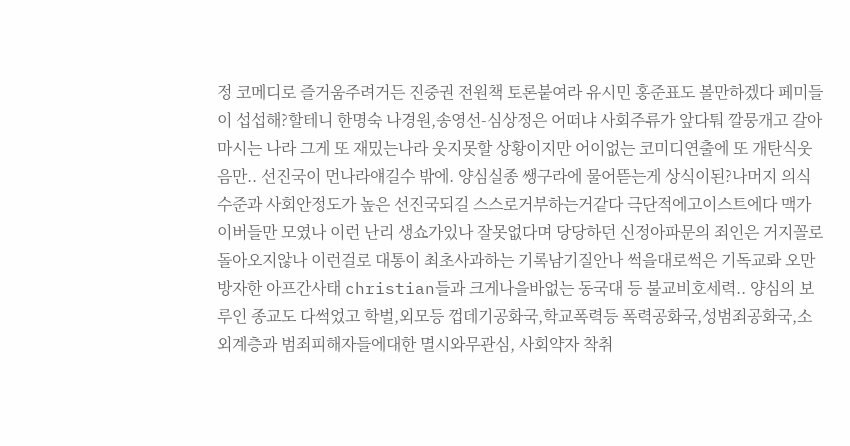정 코메디로 즐거움주려거든 진중권 전원책 토론붙여라 유시민 홍준표도 볼만하겠다 페미들이 섭섭해?할테니 한명숙 나경원,송영선-심상정은 어떠냐 사회주류가 앞다퉈 깔뭉개고 갈아마시는 나라 그게 또 재밌는나라 웃지못할 상황이지만 어이없는 코미디연출에 또 개탄식웃음만.. 선진국이 먼나라얘길수 밖에. 양심실종 쌩구라에 물어뜯는게 상식이된?나머지 의식수준과 사회안정도가 높은 선진국되길 스스로거부하는거같다 극단적에고이스트에다 맥가이버들만 모였나 이런 난리 생쇼가있나 잘못없다며 당당하던 신정아파문의 죄인은 거지꼴로 돌아오지않나 이런걸로 대통이 최초사과하는 기록남기질안나 썩을대로썩은 기독교롸 오만방자한 아프간사태 christian들과 크게나을바없는 동국대 등 불교비호세력.. 양심의 보루인 종교도 다썩었고 학벌,외모등 껍데기공화국,학교폭력등 폭력공화국,성범죄공화국,소외계층과 범죄피해자들에대한 멸시와무관심, 사회약자 착취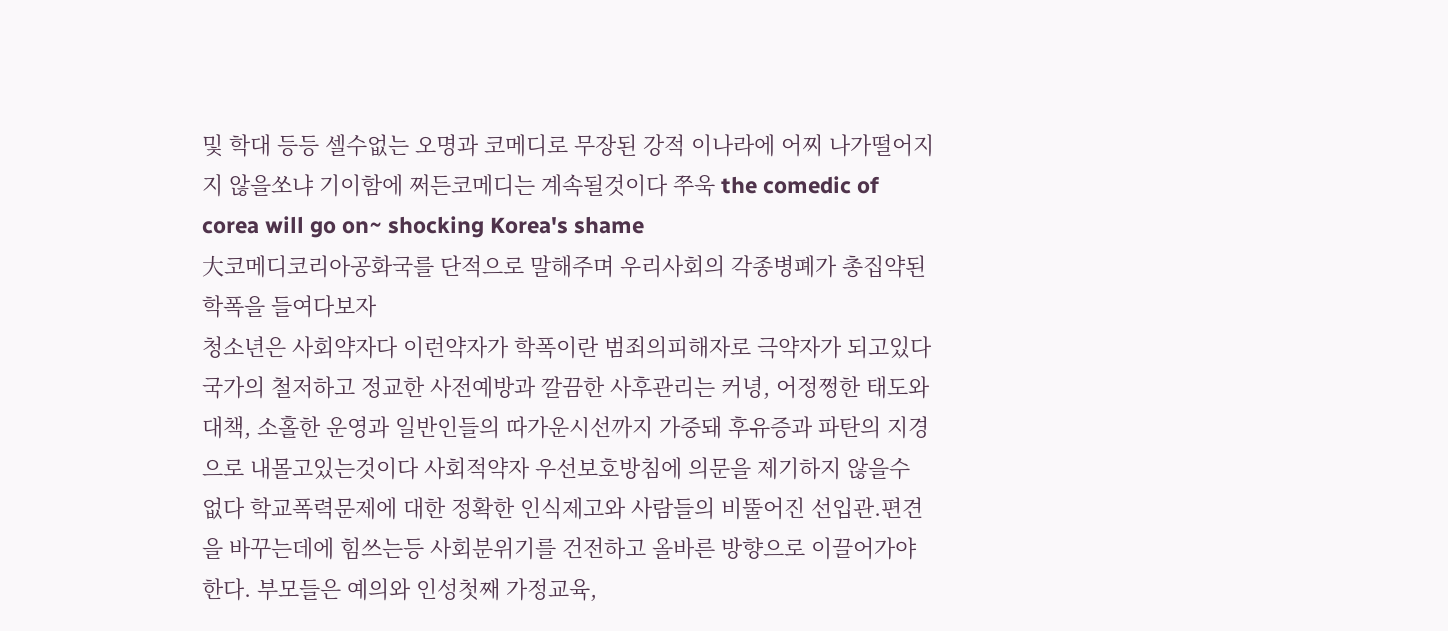및 학대 등등 셀수없는 오명과 코메디로 무장된 강적 이나라에 어찌 나가떨어지지 않을쏘냐 기이함에 쩌든코메디는 계속될것이다 쭈욱 the comedic of corea will go on~ shocking Korea's shame
大코메디코리아공화국를 단적으로 말해주며 우리사회의 각종병폐가 총집약된 학폭을 들여다보자
청소년은 사회약자다 이런약자가 학폭이란 범죄의피해자로 극약자가 되고있다 국가의 철저하고 정교한 사전예방과 깔끔한 사후관리는 커녕, 어정쩡한 태도와 대책, 소홀한 운영과 일반인들의 따가운시선까지 가중돼 후유증과 파탄의 지경으로 내몰고있는것이다 사회적약자 우선보호방침에 의문을 제기하지 않을수 없다 학교폭력문제에 대한 정확한 인식제고와 사람들의 비뚤어진 선입관.편견을 바꾸는데에 힘쓰는등 사회분위기를 건전하고 올바른 방향으로 이끌어가야 한다. 부모들은 예의와 인성첫째 가정교육,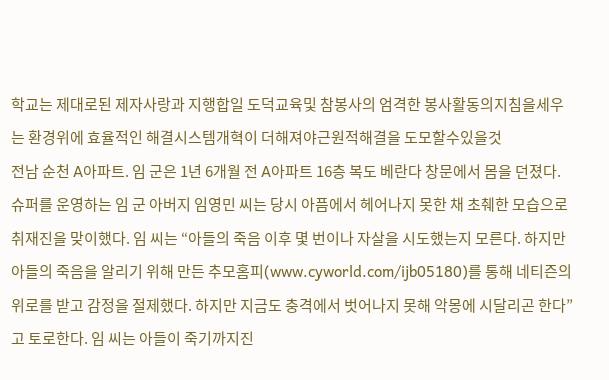학교는 제대로된 제자사랑과 지행합일 도덕교육및 참봉사의 엄격한 봉사활동의지침을세우는 환경위에 효율적인 해결시스템개혁이 더해져야근원적해결을 도모할수있을것
전남 순천 A아파트. 임 군은 1년 6개월 전 A아파트 16층 복도 베란다 창문에서 몸을 던졌다. 슈퍼를 운영하는 임 군 아버지 임영민 씨는 당시 아픔에서 헤어나지 못한 채 초췌한 모습으로 취재진을 맞이했다. 임 씨는 “아들의 죽음 이후 몇 번이나 자살을 시도했는지 모른다. 하지만 아들의 죽음을 알리기 위해 만든 추모홈피(www.cyworld.com/ijb05180)를 통해 네티즌의 위로를 받고 감정을 절제했다. 하지만 지금도 충격에서 벗어나지 못해 악몽에 시달리곤 한다”고 토로한다. 임 씨는 아들이 죽기까지진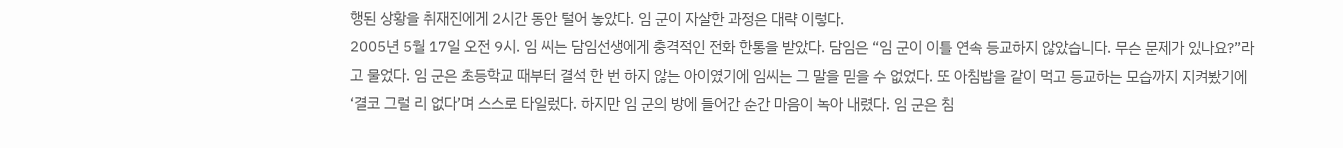행된 상황을 취재진에게 2시간 동안 털어 놓았다. 임 군이 자살한 과정은 대략 이렇다.
2005년 5월 17일 오전 9시. 임 씨는 담임선생에게 충격적인 전화 한통을 받았다. 담임은 “임 군이 이틀 연속 등교하지 않았습니다. 무슨 문제가 있나요?”라고 물었다. 임 군은 초등학교 때부터 결석 한 번 하지 않는 아이였기에 임씨는 그 말을 믿을 수 없었다. 또 아침밥을 같이 먹고 등교하는 모습까지 지켜봤기에 ‘결코 그럴 리 없다’며 스스로 타일렀다. 하지만 임 군의 방에 들어간 순간 마음이 녹아 내렸다. 임 군은 침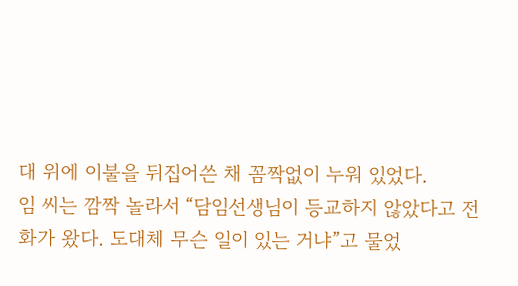대 위에 이불을 뒤집어쓴 채 꼼짝없이 누워 있었다.
임 씨는 깜짝 놀라서 “담임선생님이 등교하지 않았다고 전화가 왔다. 도대체 무슨 일이 있는 거냐”고 물었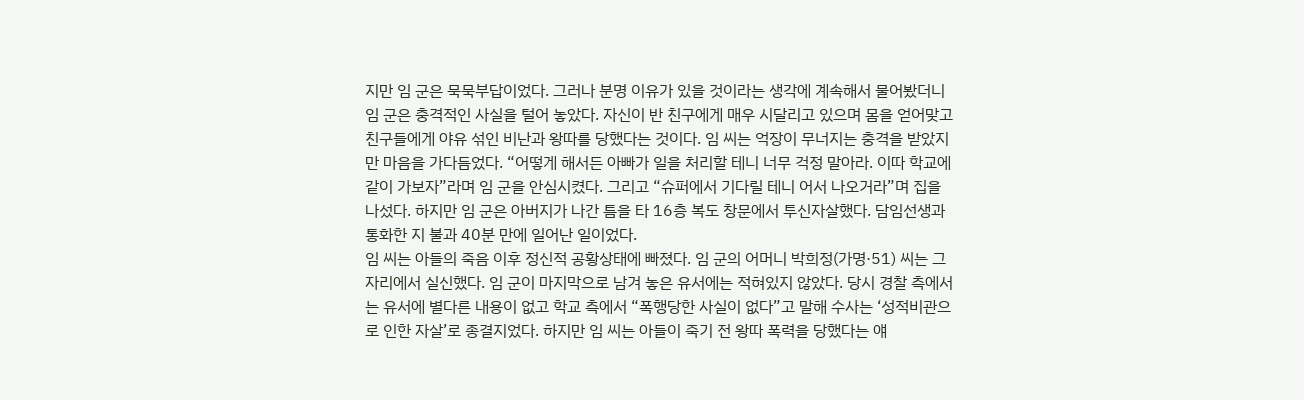지만 임 군은 묵묵부답이었다. 그러나 분명 이유가 있을 것이라는 생각에 계속해서 물어봤더니 임 군은 충격적인 사실을 털어 놓았다. 자신이 반 친구에게 매우 시달리고 있으며 몸을 얻어맞고 친구들에게 야유 섞인 비난과 왕따를 당했다는 것이다. 임 씨는 억장이 무너지는 충격을 받았지만 마음을 가다듬었다. “어떻게 해서든 아빠가 일을 처리할 테니 너무 걱정 말아라. 이따 학교에 같이 가보자”라며 임 군을 안심시켰다. 그리고 “슈퍼에서 기다릴 테니 어서 나오거라”며 집을 나섰다. 하지만 임 군은 아버지가 나간 틈을 타 16층 복도 창문에서 투신자살했다. 담임선생과 통화한 지 불과 40분 만에 일어난 일이었다.
임 씨는 아들의 죽음 이후 정신적 공황상태에 빠졌다. 임 군의 어머니 박희정(가명·51) 씨는 그 자리에서 실신했다. 임 군이 마지막으로 남겨 놓은 유서에는 적혀있지 않았다. 당시 경찰 측에서는 유서에 별다른 내용이 없고 학교 측에서 “폭행당한 사실이 없다”고 말해 수사는 ‘성적비관으로 인한 자살’로 종결지었다. 하지만 임 씨는 아들이 죽기 전 왕따 폭력을 당했다는 얘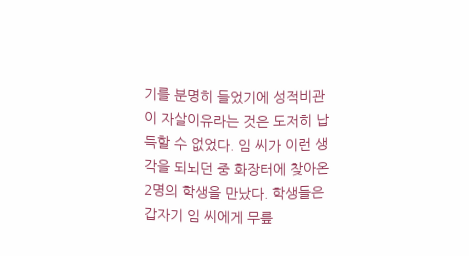기를 분명히 들었기에 성적비관이 자살이유라는 것은 도저히 납득할 수 없었다. 임 씨가 이런 생각을 되뇌던 중 화장터에 찾아온 2명의 학생을 만났다. 학생들은 갑자기 임 씨에게 무릎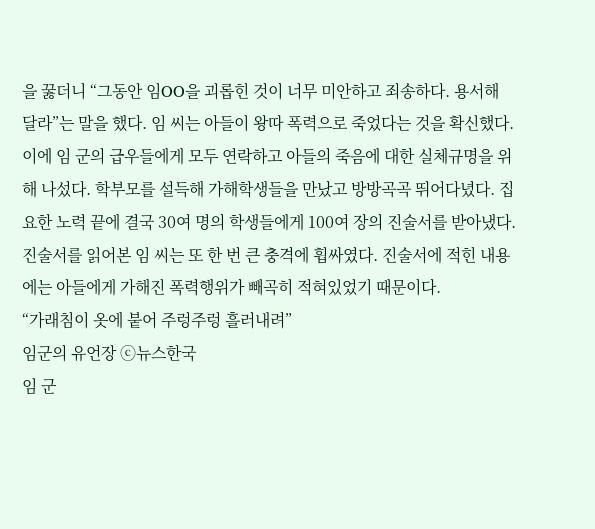을 꿇더니 “그동안 임OO을 괴롭힌 것이 너무 미안하고 죄송하다. 용서해 달라”는 말을 했다. 임 씨는 아들이 왕따 폭력으로 죽었다는 것을 확신했다. 이에 임 군의 급우들에게 모두 연락하고 아들의 죽음에 대한 실체규명을 위해 나섰다. 학부모를 설득해 가해학생들을 만났고 방방곡곡 뛰어다녔다. 집요한 노력 끝에 결국 30여 명의 학생들에게 100여 장의 진술서를 받아냈다. 진술서를 읽어본 임 씨는 또 한 번 큰 충격에 휩싸였다. 진술서에 적힌 내용에는 아들에게 가해진 폭력행위가 빼곡히 적혀있었기 때문이다.
“가래침이 옷에 붙어 주렁주렁 흘러내려”
임군의 유언장 ⓒ뉴스한국
임 군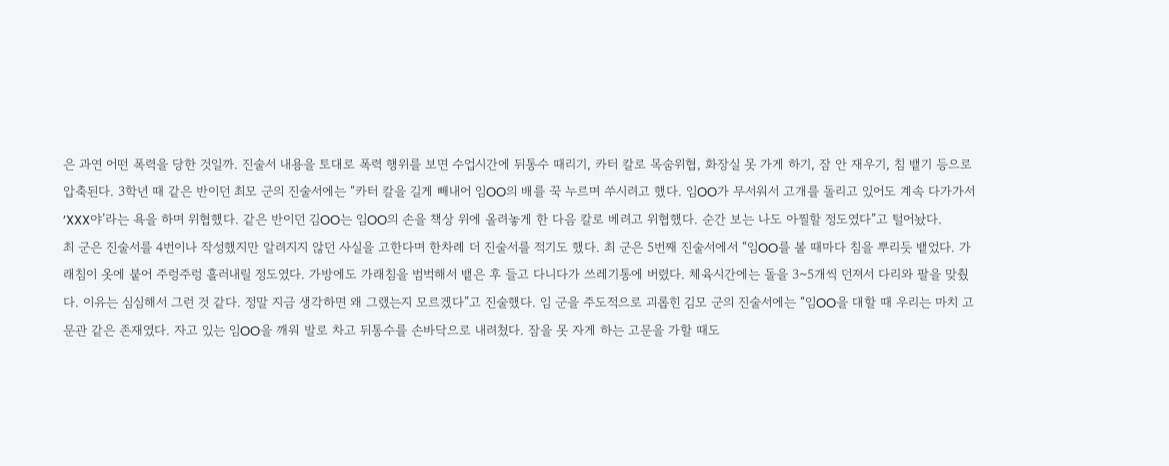은 과연 어떤 폭력을 당한 것일까. 진술서 내용을 토대로 폭력 행위를 보면 수업시간에 뒤통수 때리기, 카터 칼로 목숨위협, 화장실 못 가게 하기, 잠 안 재우기, 침 뱉기 등으로 압축된다. 3학년 때 같은 반이던 최모 군의 진술서에는 “카터 칼을 길게 빼내어 임OO의 배를 꾹 누르며 쑤시려고 했다. 임OO가 무서워서 고개를 돌리고 있어도 계속 다가가서 ‘XXX야’라는 욕을 하며 위협했다. 같은 반이던 김OO는 임OO의 손을 책상 위에 올려놓게 한 다음 칼로 베려고 위협했다. 순간 보는 나도 아찔할 정도였다”고 털어놨다.
최 군은 진술서를 4번이나 작성했지만 알려지지 않던 사실을 고한다며 한차례 더 진술서를 적기도 했다. 최 군은 5번째 진술서에서 “임OO를 볼 때마다 침을 뿌리듯 뱉었다. 가래침이 옷에 붙어 주렁주렁 흘러내릴 정도였다. 가방에도 가래침을 범벅해서 뱉은 후 들고 다니다가 쓰레기통에 버렸다. 체육시간에는 돌을 3~5개씩 던져서 다리와 팔을 맞췄다. 이유는 심심해서 그런 것 같다. 정말 지금 생각하면 왜 그랬는지 모르겠다”고 진술했다. 임 군을 주도적으로 괴롭힌 김모 군의 진술서에는 “임OO을 대할 때 우리는 마치 고문관 같은 존재였다. 자고 있는 임OO을 깨워 발로 차고 뒤통수를 손바닥으로 내려쳤다. 잠을 못 자게 하는 고문을 가할 때도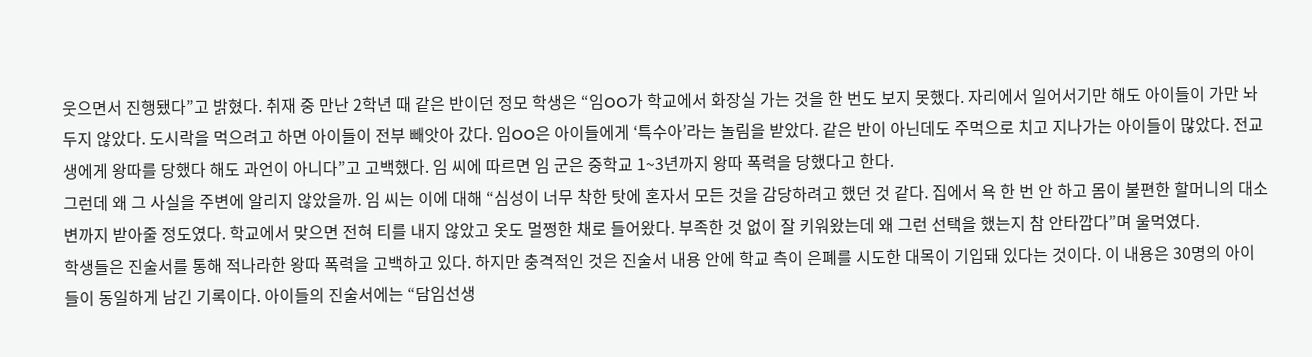웃으면서 진행됐다”고 밝혔다. 취재 중 만난 2학년 때 같은 반이던 정모 학생은 “임OO가 학교에서 화장실 가는 것을 한 번도 보지 못했다. 자리에서 일어서기만 해도 아이들이 가만 놔두지 않았다. 도시락을 먹으려고 하면 아이들이 전부 빼앗아 갔다. 임OO은 아이들에게 ‘특수아’라는 놀림을 받았다. 같은 반이 아닌데도 주먹으로 치고 지나가는 아이들이 많았다. 전교생에게 왕따를 당했다 해도 과언이 아니다”고 고백했다. 임 씨에 따르면 임 군은 중학교 1~3년까지 왕따 폭력을 당했다고 한다.
그런데 왜 그 사실을 주변에 알리지 않았을까. 임 씨는 이에 대해 “심성이 너무 착한 탓에 혼자서 모든 것을 감당하려고 했던 것 같다. 집에서 욕 한 번 안 하고 몸이 불편한 할머니의 대소변까지 받아줄 정도였다. 학교에서 맞으면 전혀 티를 내지 않았고 옷도 멀쩡한 채로 들어왔다. 부족한 것 없이 잘 키워왔는데 왜 그런 선택을 했는지 참 안타깝다”며 울먹였다.
학생들은 진술서를 통해 적나라한 왕따 폭력을 고백하고 있다. 하지만 충격적인 것은 진술서 내용 안에 학교 측이 은폐를 시도한 대목이 기입돼 있다는 것이다. 이 내용은 30명의 아이들이 동일하게 남긴 기록이다. 아이들의 진술서에는 “담임선생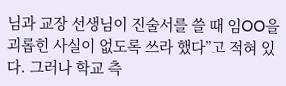님과 교장 선생님이 진술서를 쓸 때 임OO을 괴롭힌 사실이 없도록 쓰라 했다”고 적혀 있다. 그러나 학교 측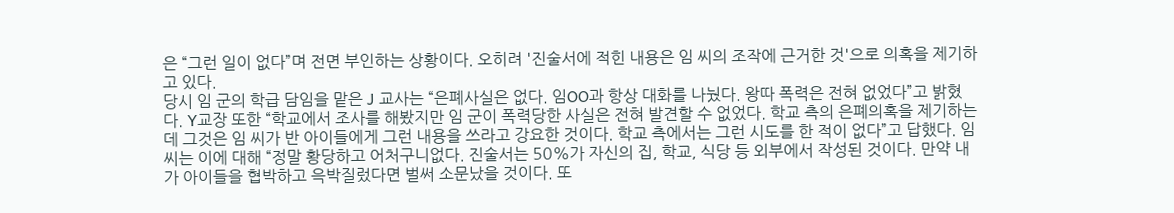은 “그런 일이 없다”며 전면 부인하는 상황이다. 오히려 '진술서에 적힌 내용은 임 씨의 조작에 근거한 것'으로 의혹을 제기하고 있다.
당시 임 군의 학급 담임을 맡은 J 교사는 “은폐사실은 없다. 임OO과 항상 대화를 나눴다. 왕따 폭력은 전혀 없었다”고 밝혔다. Y교장 또한 “학교에서 조사를 해봤지만 임 군이 폭력당한 사실은 전혀 발견할 수 없었다. 학교 측의 은폐의혹을 제기하는 데 그것은 임 씨가 반 아이들에게 그런 내용을 쓰라고 강요한 것이다. 학교 측에서는 그런 시도를 한 적이 없다”고 답했다. 임 씨는 이에 대해 “정말 황당하고 어처구니없다. 진술서는 50%가 자신의 집, 학교, 식당 등 외부에서 작성된 것이다. 만약 내가 아이들을 협박하고 윽박질렀다면 벌써 소문났을 것이다. 또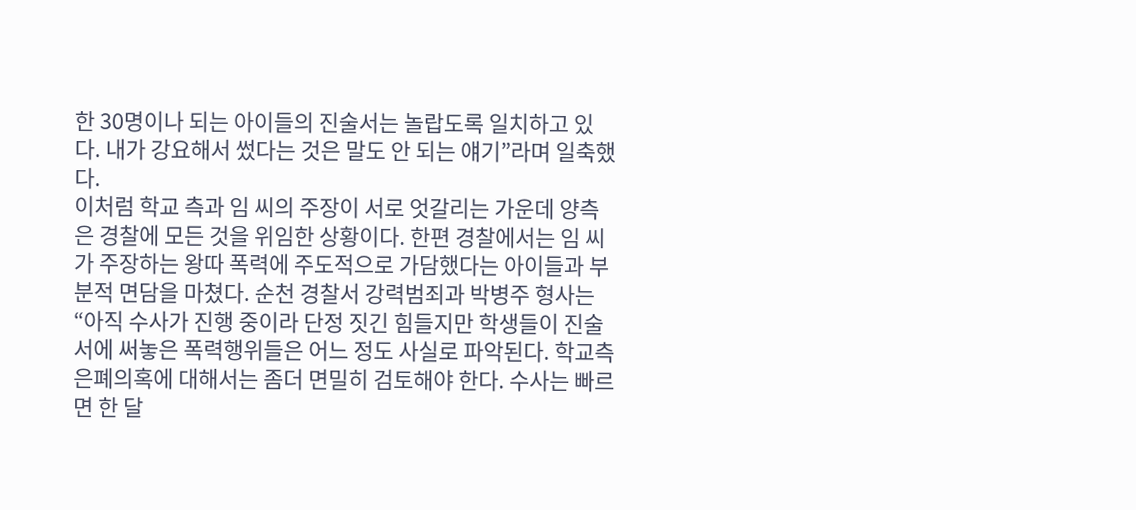한 30명이나 되는 아이들의 진술서는 놀랍도록 일치하고 있다. 내가 강요해서 썼다는 것은 말도 안 되는 얘기”라며 일축했다.
이처럼 학교 측과 임 씨의 주장이 서로 엇갈리는 가운데 양측은 경찰에 모든 것을 위임한 상황이다. 한편 경찰에서는 임 씨가 주장하는 왕따 폭력에 주도적으로 가담했다는 아이들과 부분적 면담을 마쳤다. 순천 경찰서 강력범죄과 박병주 형사는 “아직 수사가 진행 중이라 단정 짓긴 힘들지만 학생들이 진술서에 써놓은 폭력행위들은 어느 정도 사실로 파악된다. 학교측 은폐의혹에 대해서는 좀더 면밀히 검토해야 한다. 수사는 빠르면 한 달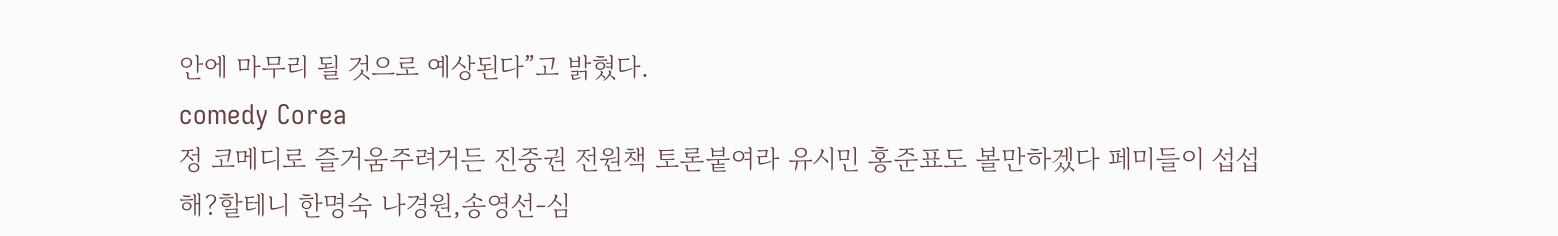안에 마무리 될 것으로 예상된다”고 밝혔다.
comedy Corea
정 코메디로 즐거움주려거든 진중권 전원책 토론붙여라 유시민 홍준표도 볼만하겠다 페미들이 섭섭해?할테니 한명숙 나경원,송영선-심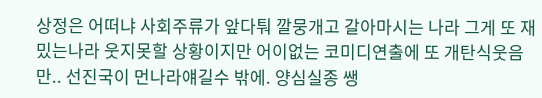상정은 어떠냐 사회주류가 앞다퉈 깔뭉개고 갈아마시는 나라 그게 또 재밌는나라 웃지못할 상황이지만 어이없는 코미디연출에 또 개탄식웃음만.. 선진국이 먼나라얘길수 밖에. 양심실종 쌩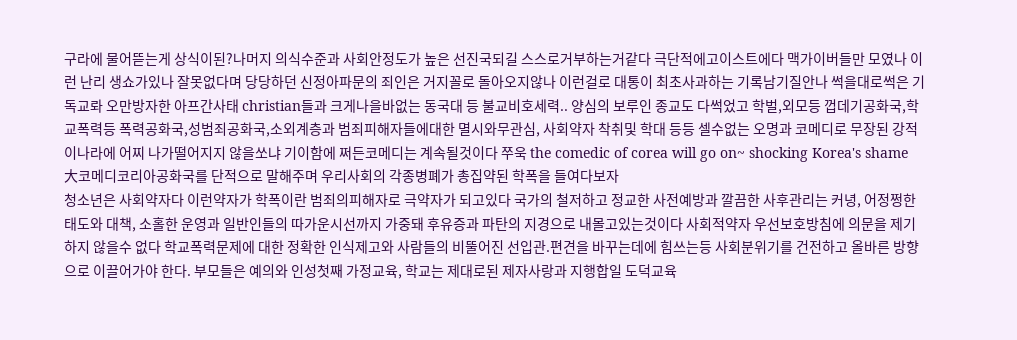구라에 물어뜯는게 상식이된?나머지 의식수준과 사회안정도가 높은 선진국되길 스스로거부하는거같다 극단적에고이스트에다 맥가이버들만 모였나 이런 난리 생쇼가있나 잘못없다며 당당하던 신정아파문의 죄인은 거지꼴로 돌아오지않나 이런걸로 대통이 최초사과하는 기록남기질안나 썩을대로썩은 기독교롸 오만방자한 아프간사태 christian들과 크게나을바없는 동국대 등 불교비호세력.. 양심의 보루인 종교도 다썩었고 학벌,외모등 껍데기공화국,학교폭력등 폭력공화국,성범죄공화국,소외계층과 범죄피해자들에대한 멸시와무관심, 사회약자 착취및 학대 등등 셀수없는 오명과 코메디로 무장된 강적 이나라에 어찌 나가떨어지지 않을쏘냐 기이함에 쩌든코메디는 계속될것이다 쭈욱 the comedic of corea will go on~ shocking Korea's shame
大코메디코리아공화국를 단적으로 말해주며 우리사회의 각종병폐가 총집약된 학폭을 들여다보자
청소년은 사회약자다 이런약자가 학폭이란 범죄의피해자로 극약자가 되고있다 국가의 철저하고 정교한 사전예방과 깔끔한 사후관리는 커녕, 어정쩡한 태도와 대책, 소홀한 운영과 일반인들의 따가운시선까지 가중돼 후유증과 파탄의 지경으로 내몰고있는것이다 사회적약자 우선보호방침에 의문을 제기하지 않을수 없다 학교폭력문제에 대한 정확한 인식제고와 사람들의 비뚤어진 선입관.편견을 바꾸는데에 힘쓰는등 사회분위기를 건전하고 올바른 방향으로 이끌어가야 한다. 부모들은 예의와 인성첫째 가정교육, 학교는 제대로된 제자사랑과 지행합일 도덕교육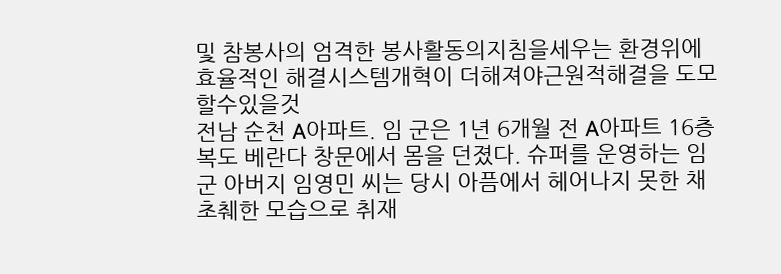및 참봉사의 엄격한 봉사활동의지침을세우는 환경위에 효율적인 해결시스템개혁이 더해져야근원적해결을 도모할수있을것
전남 순천 A아파트. 임 군은 1년 6개월 전 A아파트 16층 복도 베란다 창문에서 몸을 던졌다. 슈퍼를 운영하는 임 군 아버지 임영민 씨는 당시 아픔에서 헤어나지 못한 채 초췌한 모습으로 취재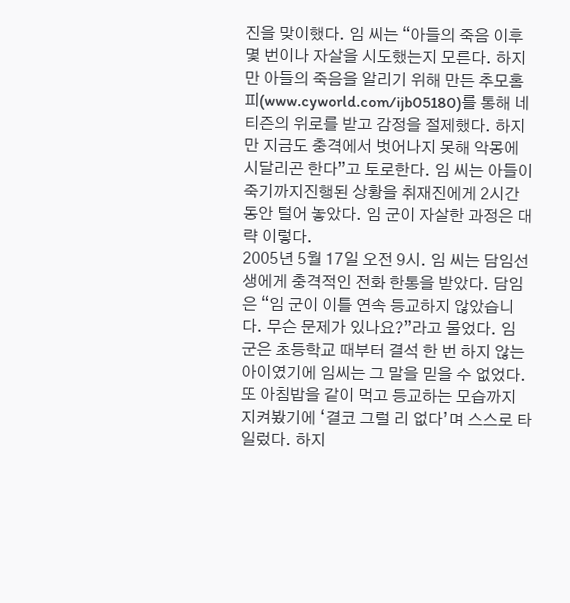진을 맞이했다. 임 씨는 “아들의 죽음 이후 몇 번이나 자살을 시도했는지 모른다. 하지만 아들의 죽음을 알리기 위해 만든 추모홈피(www.cyworld.com/ijb05180)를 통해 네티즌의 위로를 받고 감정을 절제했다. 하지만 지금도 충격에서 벗어나지 못해 악몽에 시달리곤 한다”고 토로한다. 임 씨는 아들이 죽기까지진행된 상황을 취재진에게 2시간 동안 털어 놓았다. 임 군이 자살한 과정은 대략 이렇다.
2005년 5월 17일 오전 9시. 임 씨는 담임선생에게 충격적인 전화 한통을 받았다. 담임은 “임 군이 이틀 연속 등교하지 않았습니다. 무슨 문제가 있나요?”라고 물었다. 임 군은 초등학교 때부터 결석 한 번 하지 않는 아이였기에 임씨는 그 말을 믿을 수 없었다. 또 아침밥을 같이 먹고 등교하는 모습까지 지켜봤기에 ‘결코 그럴 리 없다’며 스스로 타일렀다. 하지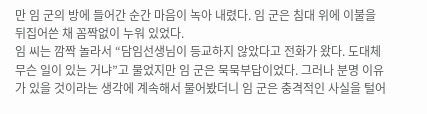만 임 군의 방에 들어간 순간 마음이 녹아 내렸다. 임 군은 침대 위에 이불을 뒤집어쓴 채 꼼짝없이 누워 있었다.
임 씨는 깜짝 놀라서 “담임선생님이 등교하지 않았다고 전화가 왔다. 도대체 무슨 일이 있는 거냐”고 물었지만 임 군은 묵묵부답이었다. 그러나 분명 이유가 있을 것이라는 생각에 계속해서 물어봤더니 임 군은 충격적인 사실을 털어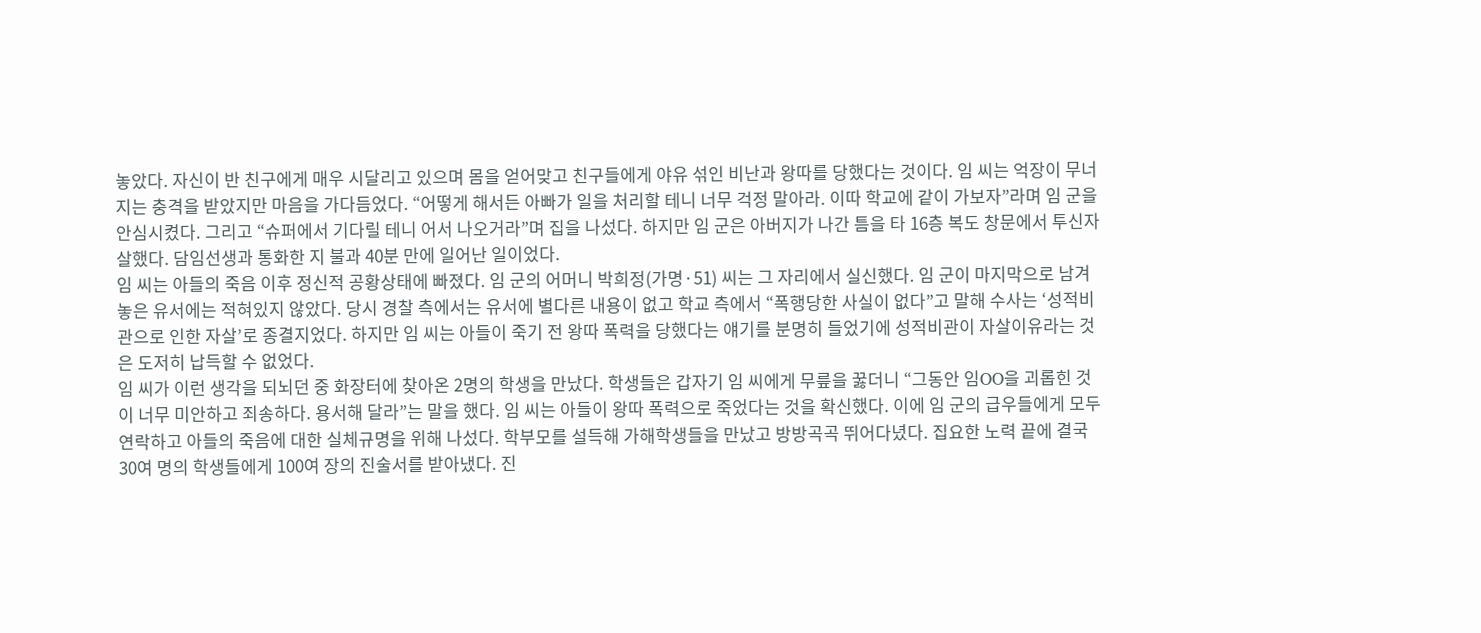놓았다. 자신이 반 친구에게 매우 시달리고 있으며 몸을 얻어맞고 친구들에게 야유 섞인 비난과 왕따를 당했다는 것이다. 임 씨는 억장이 무너지는 충격을 받았지만 마음을 가다듬었다. “어떻게 해서든 아빠가 일을 처리할 테니 너무 걱정 말아라. 이따 학교에 같이 가보자”라며 임 군을 안심시켰다. 그리고 “슈퍼에서 기다릴 테니 어서 나오거라”며 집을 나섰다. 하지만 임 군은 아버지가 나간 틈을 타 16층 복도 창문에서 투신자살했다. 담임선생과 통화한 지 불과 40분 만에 일어난 일이었다.
임 씨는 아들의 죽음 이후 정신적 공황상태에 빠졌다. 임 군의 어머니 박희정(가명·51) 씨는 그 자리에서 실신했다. 임 군이 마지막으로 남겨 놓은 유서에는 적혀있지 않았다. 당시 경찰 측에서는 유서에 별다른 내용이 없고 학교 측에서 “폭행당한 사실이 없다”고 말해 수사는 ‘성적비관으로 인한 자살’로 종결지었다. 하지만 임 씨는 아들이 죽기 전 왕따 폭력을 당했다는 얘기를 분명히 들었기에 성적비관이 자살이유라는 것은 도저히 납득할 수 없었다.
임 씨가 이런 생각을 되뇌던 중 화장터에 찾아온 2명의 학생을 만났다. 학생들은 갑자기 임 씨에게 무릎을 꿇더니 “그동안 임OO을 괴롭힌 것이 너무 미안하고 죄송하다. 용서해 달라”는 말을 했다. 임 씨는 아들이 왕따 폭력으로 죽었다는 것을 확신했다. 이에 임 군의 급우들에게 모두 연락하고 아들의 죽음에 대한 실체규명을 위해 나섰다. 학부모를 설득해 가해학생들을 만났고 방방곡곡 뛰어다녔다. 집요한 노력 끝에 결국 30여 명의 학생들에게 100여 장의 진술서를 받아냈다. 진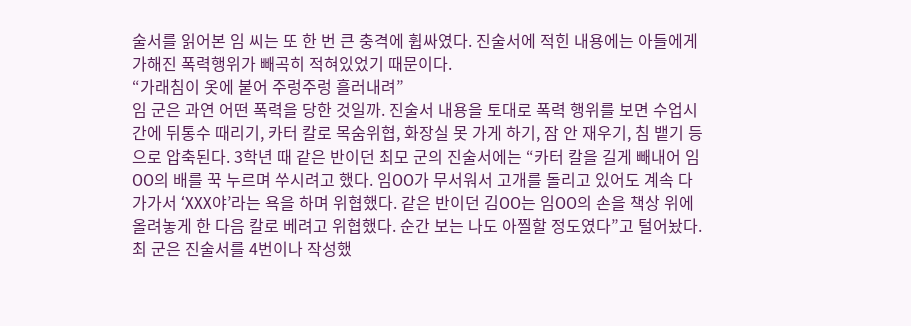술서를 읽어본 임 씨는 또 한 번 큰 충격에 휩싸였다. 진술서에 적힌 내용에는 아들에게 가해진 폭력행위가 빼곡히 적혀있었기 때문이다.
“가래침이 옷에 붙어 주렁주렁 흘러내려”
임 군은 과연 어떤 폭력을 당한 것일까. 진술서 내용을 토대로 폭력 행위를 보면 수업시간에 뒤통수 때리기, 카터 칼로 목숨위협, 화장실 못 가게 하기, 잠 안 재우기, 침 뱉기 등으로 압축된다. 3학년 때 같은 반이던 최모 군의 진술서에는 “카터 칼을 길게 빼내어 임OO의 배를 꾹 누르며 쑤시려고 했다. 임OO가 무서워서 고개를 돌리고 있어도 계속 다가가서 ‘XXX야’라는 욕을 하며 위협했다. 같은 반이던 김OO는 임OO의 손을 책상 위에 올려놓게 한 다음 칼로 베려고 위협했다. 순간 보는 나도 아찔할 정도였다”고 털어놨다.
최 군은 진술서를 4번이나 작성했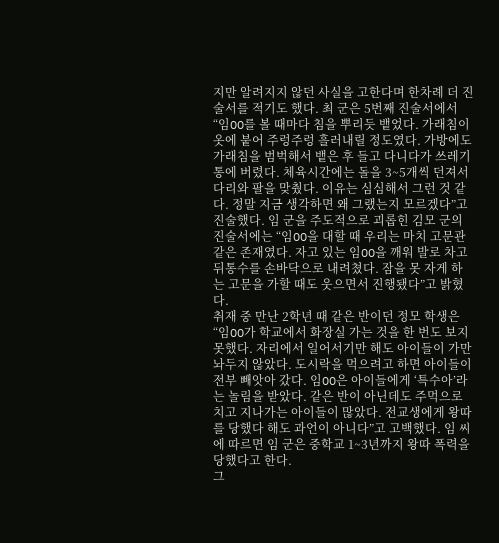지만 알려지지 않던 사실을 고한다며 한차례 더 진술서를 적기도 했다. 최 군은 5번째 진술서에서 “임OO를 볼 때마다 침을 뿌리듯 뱉었다. 가래침이 옷에 붙어 주렁주렁 흘러내릴 정도였다. 가방에도 가래침을 범벅해서 뱉은 후 들고 다니다가 쓰레기통에 버렸다. 체육시간에는 돌을 3~5개씩 던져서 다리와 팔을 맞췄다. 이유는 심심해서 그런 것 같다. 정말 지금 생각하면 왜 그랬는지 모르겠다”고 진술했다. 임 군을 주도적으로 괴롭힌 김모 군의 진술서에는 “임OO을 대할 때 우리는 마치 고문관 같은 존재였다. 자고 있는 임OO을 깨워 발로 차고 뒤통수를 손바닥으로 내려쳤다. 잠을 못 자게 하는 고문을 가할 때도 웃으면서 진행됐다”고 밝혔다.
취재 중 만난 2학년 때 같은 반이던 정모 학생은 “임OO가 학교에서 화장실 가는 것을 한 번도 보지 못했다. 자리에서 일어서기만 해도 아이들이 가만 놔두지 않았다. 도시락을 먹으려고 하면 아이들이 전부 빼앗아 갔다. 임OO은 아이들에게 ‘특수아’라는 놀림을 받았다. 같은 반이 아닌데도 주먹으로 치고 지나가는 아이들이 많았다. 전교생에게 왕따를 당했다 해도 과언이 아니다”고 고백했다. 임 씨에 따르면 임 군은 중학교 1~3년까지 왕따 폭력을 당했다고 한다.
그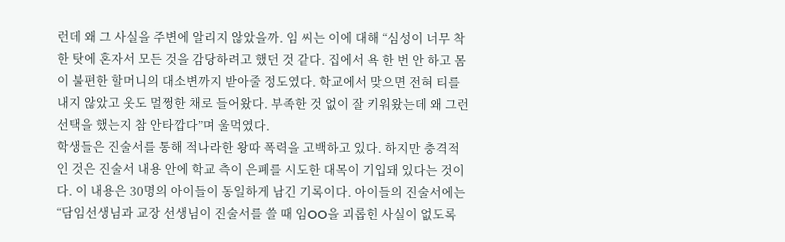런데 왜 그 사실을 주변에 알리지 않았을까. 임 씨는 이에 대해 “심성이 너무 착한 탓에 혼자서 모든 것을 감당하려고 했던 것 같다. 집에서 욕 한 번 안 하고 몸이 불편한 할머니의 대소변까지 받아줄 정도였다. 학교에서 맞으면 전혀 티를 내지 않았고 옷도 멀쩡한 채로 들어왔다. 부족한 것 없이 잘 키워왔는데 왜 그런 선택을 했는지 참 안타깝다”며 울먹였다.
학생들은 진술서를 통해 적나라한 왕따 폭력을 고백하고 있다. 하지만 충격적인 것은 진술서 내용 안에 학교 측이 은폐를 시도한 대목이 기입돼 있다는 것이다. 이 내용은 30명의 아이들이 동일하게 남긴 기록이다. 아이들의 진술서에는 “담임선생님과 교장 선생님이 진술서를 쓸 때 임OO을 괴롭힌 사실이 없도록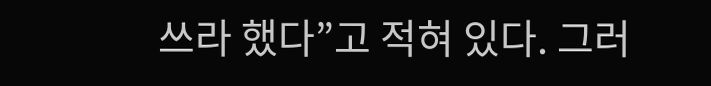쓰라 했다”고 적혀 있다. 그러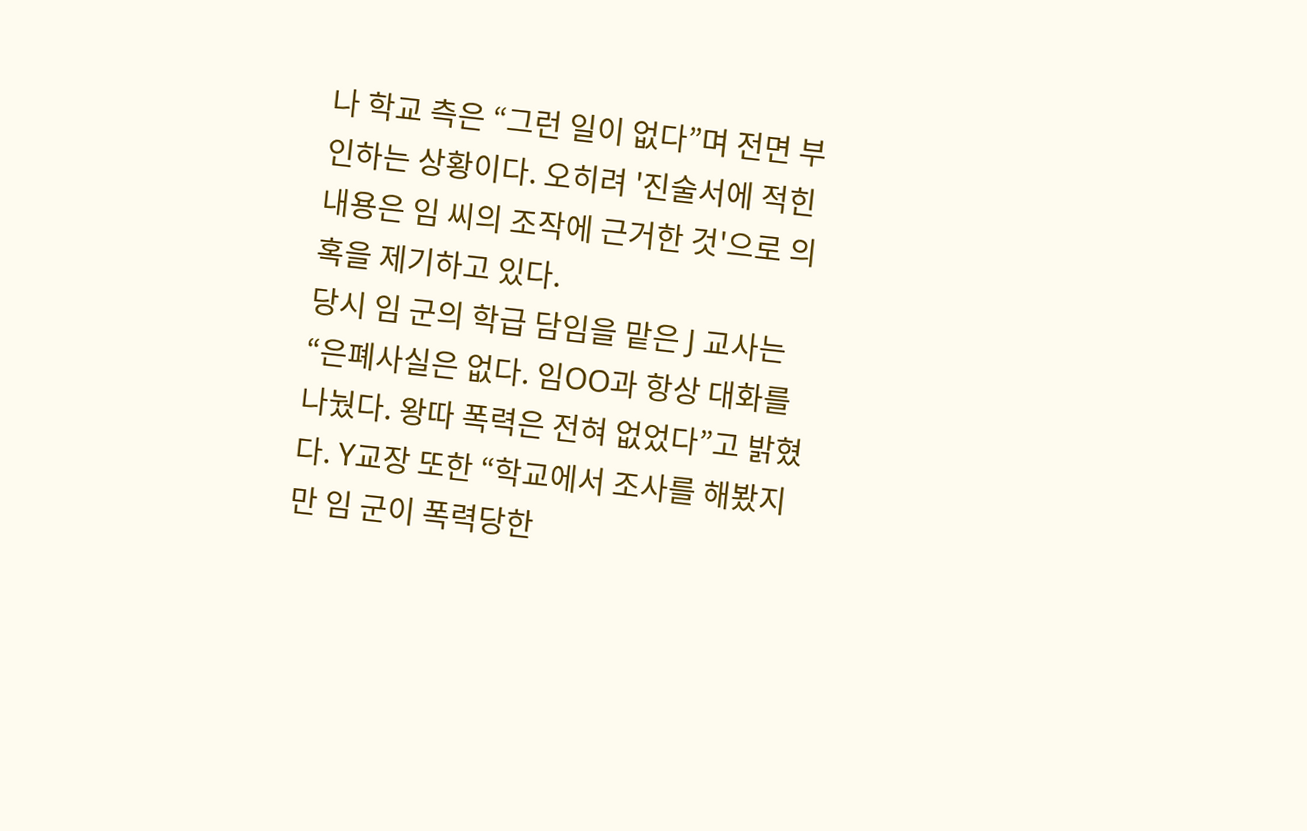나 학교 측은 “그런 일이 없다”며 전면 부인하는 상황이다. 오히려 '진술서에 적힌 내용은 임 씨의 조작에 근거한 것'으로 의혹을 제기하고 있다.
당시 임 군의 학급 담임을 맡은 J 교사는 “은폐사실은 없다. 임OO과 항상 대화를 나눴다. 왕따 폭력은 전혀 없었다”고 밝혔다. Y교장 또한 “학교에서 조사를 해봤지만 임 군이 폭력당한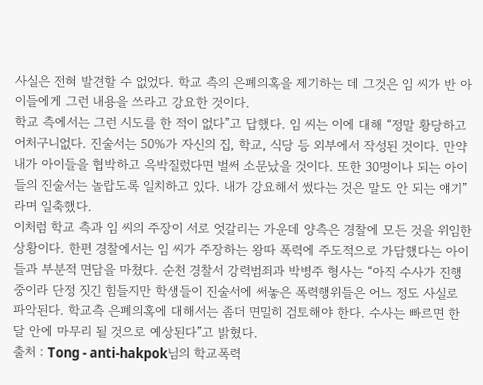사실은 전혀 발견할 수 없었다. 학교 측의 은폐의혹을 제기하는 데 그것은 임 씨가 반 아이들에게 그런 내용을 쓰라고 강요한 것이다.
학교 측에서는 그런 시도를 한 적이 없다”고 답했다. 임 씨는 이에 대해 “정말 황당하고 어처구니없다. 진술서는 50%가 자신의 집, 학교, 식당 등 외부에서 작성된 것이다. 만약 내가 아이들을 협박하고 윽박질렀다면 벌써 소문났을 것이다. 또한 30명이나 되는 아이들의 진술서는 놀랍도록 일치하고 있다. 내가 강요해서 썼다는 것은 말도 안 되는 얘기”라며 일축했다.
이처럼 학교 측과 임 씨의 주장이 서로 엇갈리는 가운데 양측은 경찰에 모든 것을 위임한 상황이다. 한편 경찰에서는 임 씨가 주장하는 왕따 폭력에 주도적으로 가담했다는 아이들과 부분적 면담을 마쳤다. 순천 경찰서 강력범죄과 박병주 형사는 “아직 수사가 진행 중이라 단정 짓긴 힘들지만 학생들이 진술서에 써놓은 폭력행위들은 어느 정도 사실로 파악된다. 학교측 은폐의혹에 대해서는 좀더 면밀히 검토해야 한다. 수사는 빠르면 한 달 안에 마무리 될 것으로 예상된다”고 밝혔다.
출처 : Tong - anti-hakpok님의 학교폭력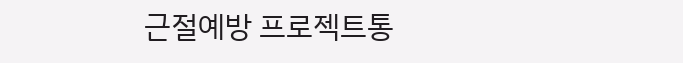근절예방 프로젝트통